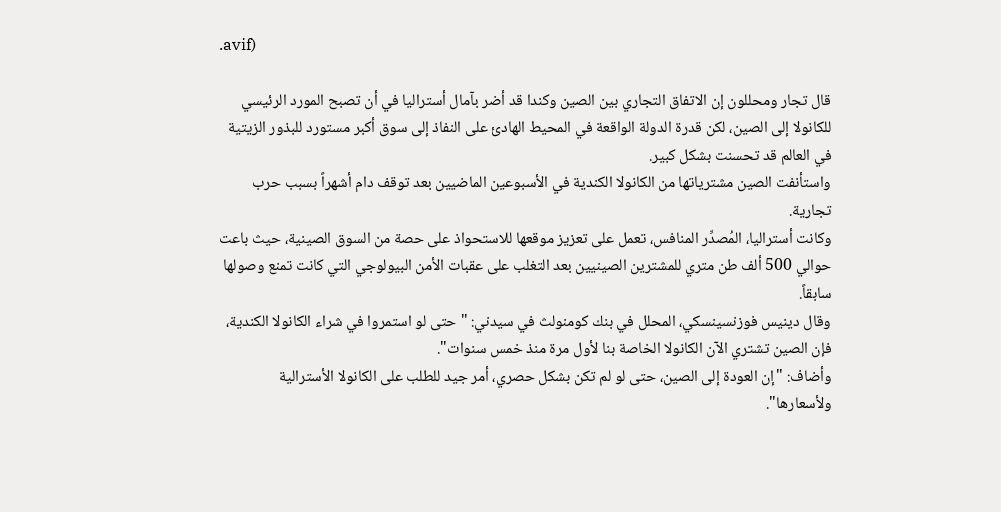.avif)

قال تجار ومحللون إن الاتفاق التجاري بين الصين وكندا قد أضر بآمال أستراليا في أن تصبح المورد الرئيسي للكانولا إلى الصين، لكن قدرة الدولة الواقعة في المحيط الهادئ على النفاذ إلى سوق أكبر مستورد للبذور الزيتية في العالم قد تحسنت بشكل كبير.
واستأنفت الصين مشترياتها من الكانولا الكندية في الأسبوعين الماضيين بعد توقف دام أشهراً بسبب حرب تجارية.
وكانت أستراليا، المُصدِّر المنافس، تعمل على تعزيز موقعها للاستحواذ على حصة من السوق الصينية، حيث باعت حوالي 500 ألف طن متري للمشترين الصينيين بعد التغلب على عقبات الأمن البيولوجي التي كانت تمنع وصولها سابقاً.
وقال دينيس فوزنسينسكي، المحلل في بنك كومنولث في سيدني: "حتى لو استمروا في شراء الكانولا الكندية، فإن الصين تشتري الآن الكانولا الخاصة بنا لأول مرة منذ خمس سنوات".
وأضاف: "إن العودة إلى الصين، حتى لو لم تكن بشكل حصري، أمر جيد للطلب على الكانولا الأسترالية ولأسعارها".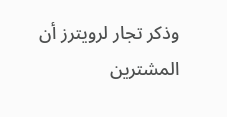وذكر تجار لرويترز أن المشترين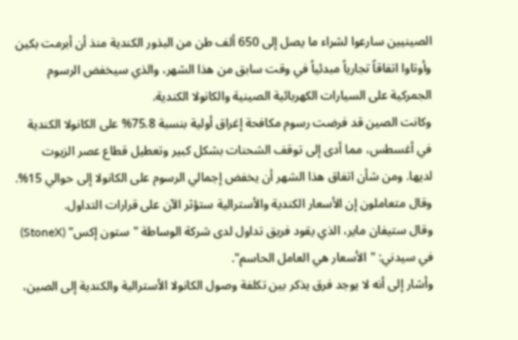الصينيين سارعوا لشراء ما يصل إلى 650 ألف طن من البذور الكندية منذ أن أبرمت بكين وأوتاوا اتفاقاً تجارياً مبدئياً في وقت سابق من هذا الشهر، والذي سيخفض الرسوم الجمركية على السيارات الكهربائية الصينية والكانولا الكندية.
وكانت الصين قد فرضت رسوم مكافحة إغراق أولية بنسبة 75.8% على الكانولا الكندية في أغسطس، مما أدى إلى توقف الشحنات بشكل كبير وتعطيل قطاع عصر الزيوت لديها. ومن شأن اتفاق هذا الشهر أن يخفض إجمالي الرسوم على الكانولا إلى حوالي 15%.
وقال متعاملون إن الأسعار الكندية والأسترالية ستؤثر الآن على قرارات التداول.
وقال ستيفان ماير، الذي يقود فريق تداول لدى شركة الوساطة "ستون إكس" (StoneX) في سيدني: "الأسعار هي العامل الحاسم".
وأشار إلى أنه لا يوجد فرق يذكر بين تكلفة وصول الكانولا الأسترالية والكندية إلى الصين،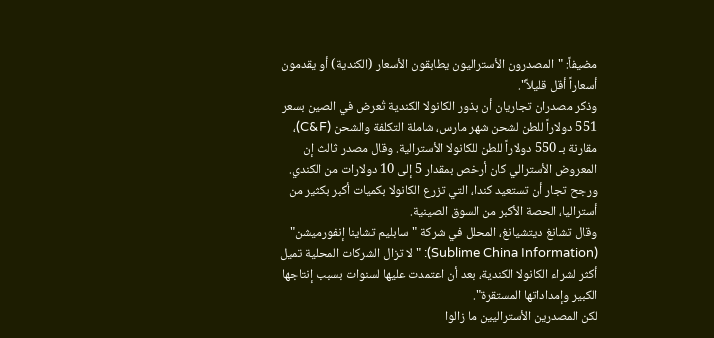مضيفاً: "المصدرون الأستراليون يطابقون الأسعار (الكندية) أو يقدمون أسعاراً أقل قليلاً".
وذكر مصدران تجاريان أن بذور الكانولا الكندية تُعرض في الصين بسعر 551 دولاراً للطن لشحن شهر مارس، شاملة التكلفة والشحن (C&F)، مقارنة بـ 550 دولاراً للطن للكانولا الأسترالية. وقال مصدر ثالث إن المعروض الأسترالي كان أرخص بمقدار 5 إلى 10 دولارات من الكندي.
ورجح تجار أن تستعيد كندا، التي تزرع الكانولا بكميات أكبر بكثير من أستراليا، الحصة الأكبر من السوق الصينية.
وقال تشانغ ديتشيانغ، المحلل في شركة "سابليم تشاينا إنفورميشن" (Sublime China Information): "لا تزال الشركات المحلية تميل أكثر لشراء الكانولا الكندية، بعد أن اعتمدت عليها لسنوات بسبب إنتاجها الكبير وإمداداتها المستقرة".
لكن المصدرين الأستراليين ما زالوا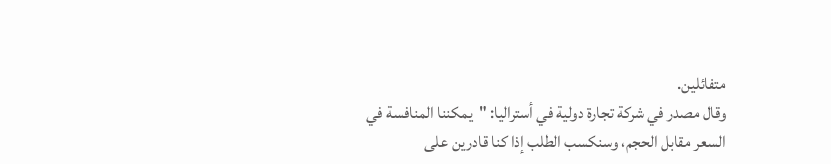متفائلين.
وقال مصدر في شركة تجارة دولية في أستراليا: "يمكننا المنافسة في السعر مقابل الحجم، وسنكسب الطلب إذا كنا قادرين على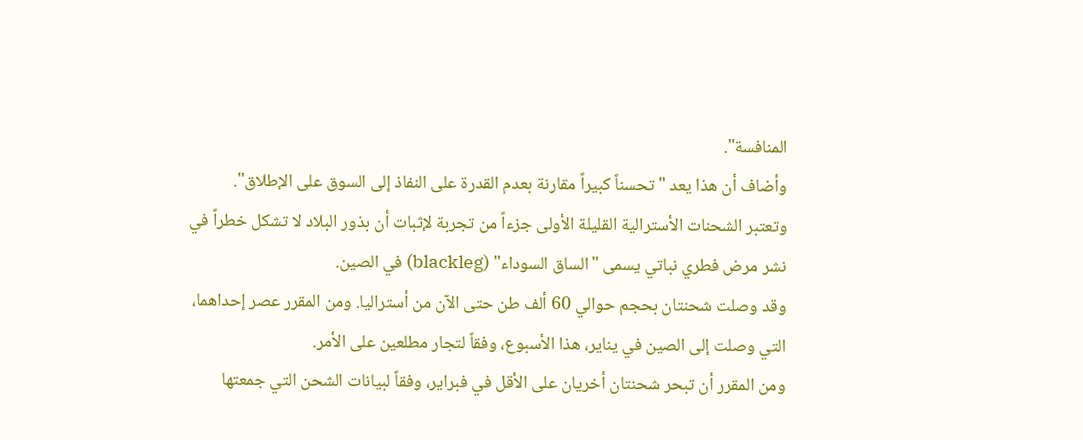المنافسة".
وأضاف أن هذا يعد "تحسناً كبيراً مقارنة بعدم القدرة على النفاذ إلى السوق على الإطلاق".
وتعتبر الشحنات الأسترالية القليلة الأولى جزءاً من تجربة لإثبات أن بذور البلاد لا تشكل خطراً في نشر مرض فطري نباتي يسمى "الساق السوداء" (blackleg) في الصين.
وقد وصلت شحنتان بحجم حوالي 60 ألف طن حتى الآن من أستراليا. ومن المقرر عصر إحداهما، التي وصلت إلى الصين في يناير، هذا الأسبوع، وفقاً لتجار مطلعين على الأمر.
ومن المقرر أن تبحر شحنتان أخريان على الأقل في فبراير، وفقاً لبيانات الشحن التي جمعتها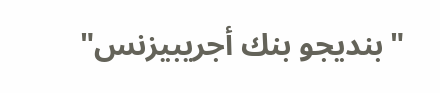"بنديجو بنك أجريبيزنس"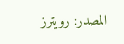المصدر: رويترز